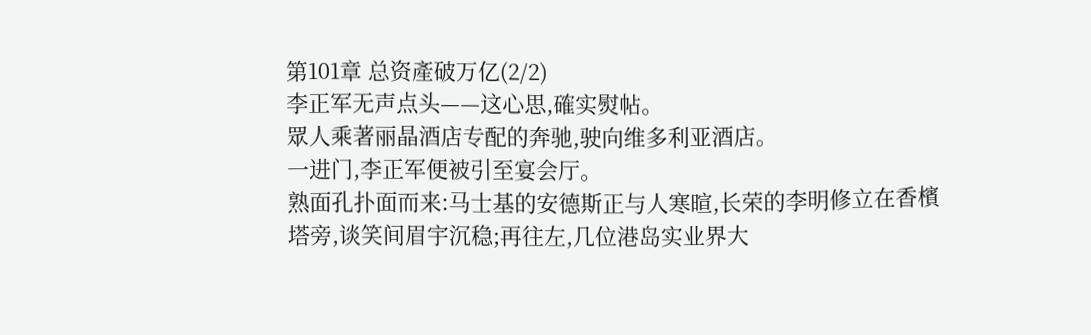第101章 总资產破万亿(2/2)
李正军无声点头——这心思,確实熨帖。
眾人乘著丽晶酒店专配的奔驰,驶向维多利亚酒店。
一进门,李正军便被引至宴会厅。
熟面孔扑面而来:马士基的安德斯正与人寒暄,长荣的李明修立在香檳塔旁,谈笑间眉宇沉稳;再往左,几位港岛实业界大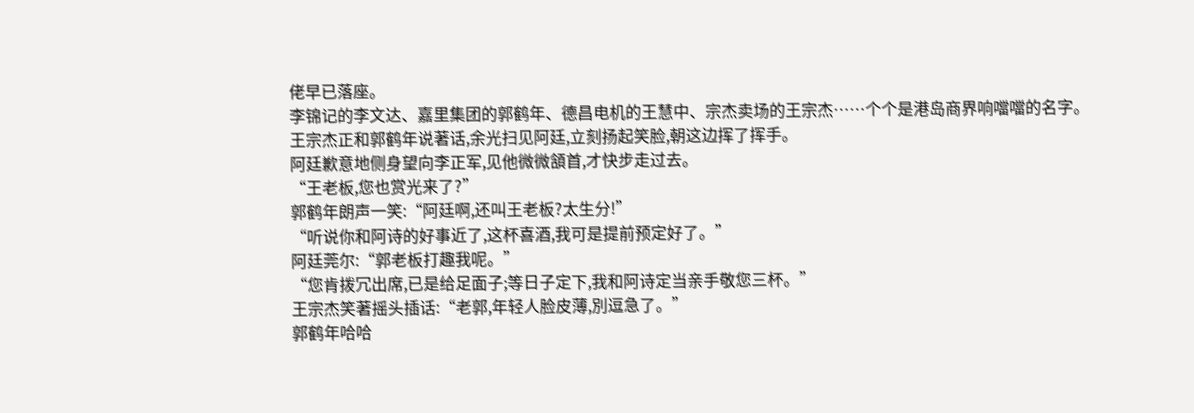佬早已落座。
李锦记的李文达、嘉里集团的郭鹤年、德昌电机的王慧中、宗杰卖场的王宗杰……个个是港岛商界响噹噹的名字。
王宗杰正和郭鹤年说著话,余光扫见阿廷,立刻扬起笑脸,朝这边挥了挥手。
阿廷歉意地侧身望向李正军,见他微微頷首,才快步走过去。
“王老板,您也赏光来了?”
郭鹤年朗声一笑:“阿廷啊,还叫王老板?太生分!”
“听说你和阿诗的好事近了,这杯喜酒,我可是提前预定好了。”
阿廷莞尔:“郭老板打趣我呢。”
“您肯拨冗出席,已是给足面子;等日子定下,我和阿诗定当亲手敬您三杯。”
王宗杰笑著摇头插话:“老郭,年轻人脸皮薄,別逗急了。”
郭鹤年哈哈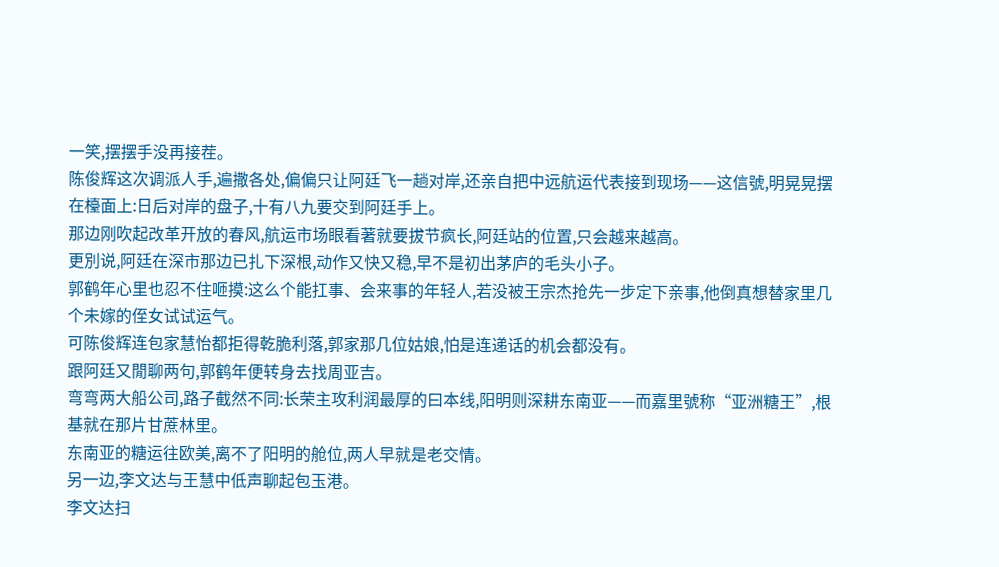一笑,摆摆手没再接茬。
陈俊辉这次调派人手,遍撒各处,偏偏只让阿廷飞一趟对岸,还亲自把中远航运代表接到现场——这信號,明晃晃摆在檯面上:日后对岸的盘子,十有八九要交到阿廷手上。
那边刚吹起改革开放的春风,航运市场眼看著就要拔节疯长,阿廷站的位置,只会越来越高。
更別说,阿廷在深市那边已扎下深根,动作又快又稳,早不是初出茅庐的毛头小子。
郭鹤年心里也忍不住咂摸:这么个能扛事、会来事的年轻人,若没被王宗杰抢先一步定下亲事,他倒真想替家里几个未嫁的侄女试试运气。
可陈俊辉连包家慧怡都拒得乾脆利落,郭家那几位姑娘,怕是连递话的机会都没有。
跟阿廷又閒聊两句,郭鹤年便转身去找周亚吉。
弯弯两大船公司,路子截然不同:长荣主攻利润最厚的曰本线,阳明则深耕东南亚——而嘉里號称“亚洲糖王”,根基就在那片甘蔗林里。
东南亚的糖运往欧美,离不了阳明的舱位,两人早就是老交情。
另一边,李文达与王慧中低声聊起包玉港。
李文达扫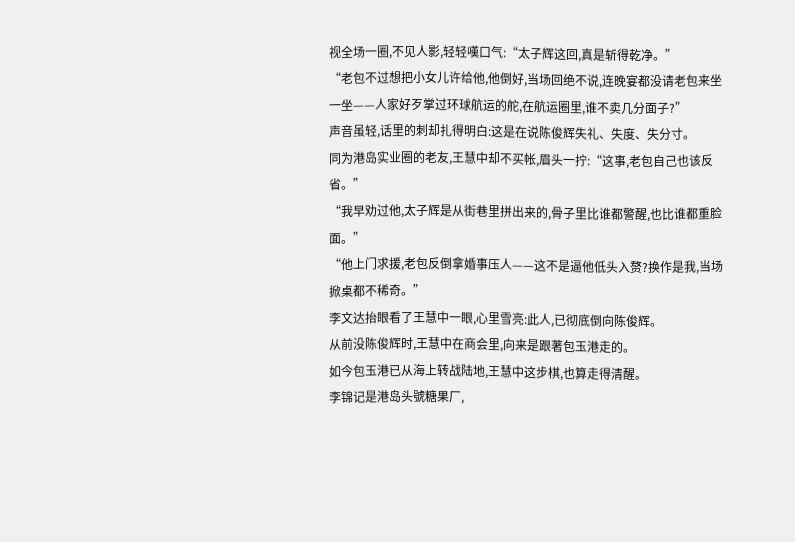视全场一圈,不见人影,轻轻嘆口气:“太子辉这回,真是斩得乾净。”
“老包不过想把小女儿许给他,他倒好,当场回绝不说,连晚宴都没请老包来坐一坐——人家好歹掌过环球航运的舵,在航运圈里,谁不卖几分面子?”
声音虽轻,话里的刺却扎得明白:这是在说陈俊辉失礼、失度、失分寸。
同为港岛实业圈的老友,王慧中却不买帐,眉头一拧:“这事,老包自己也该反省。”
“我早劝过他,太子辉是从街巷里拼出来的,骨子里比谁都警醒,也比谁都重脸面。”
“他上门求援,老包反倒拿婚事压人——这不是逼他低头入赘?换作是我,当场掀桌都不稀奇。”
李文达抬眼看了王慧中一眼,心里雪亮:此人,已彻底倒向陈俊辉。
从前没陈俊辉时,王慧中在商会里,向来是跟著包玉港走的。
如今包玉港已从海上转战陆地,王慧中这步棋,也算走得清醒。
李锦记是港岛头號糖果厂,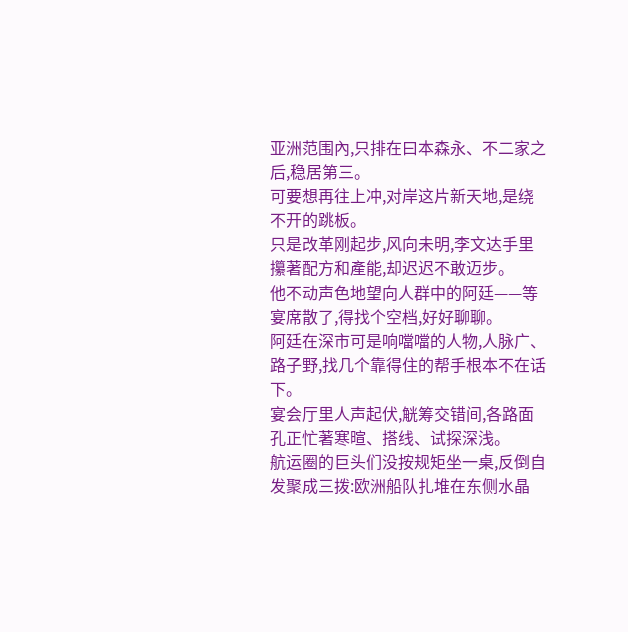亚洲范围內,只排在曰本森永、不二家之后,稳居第三。
可要想再往上冲,对岸这片新天地,是绕不开的跳板。
只是改革刚起步,风向未明,李文达手里攥著配方和產能,却迟迟不敢迈步。
他不动声色地望向人群中的阿廷——等宴席散了,得找个空档,好好聊聊。
阿廷在深市可是响噹噹的人物,人脉广、路子野,找几个靠得住的帮手根本不在话下。
宴会厅里人声起伏,觥筹交错间,各路面孔正忙著寒暄、搭线、试探深浅。
航运圈的巨头们没按规矩坐一桌,反倒自发聚成三拨:欧洲船队扎堆在东侧水晶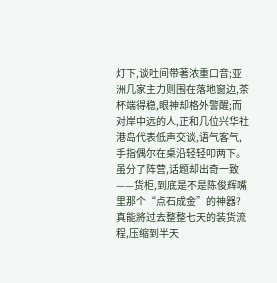灯下,谈吐间带著浓重口音;亚洲几家主力则围在落地窗边,茶杯端得稳,眼神却格外警醒;而对岸中远的人,正和几位兴华社港岛代表低声交谈,语气客气,手指偶尔在桌沿轻轻叩两下。
虽分了阵营,话题却出奇一致——货柜,到底是不是陈俊辉嘴里那个“点石成金”的神器?
真能將过去整整七天的装货流程,压缩到半天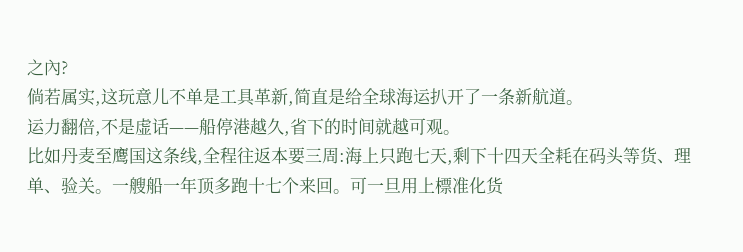之內?
倘若属实,这玩意儿不单是工具革新,简直是给全球海运扒开了一条新航道。
运力翻倍,不是虚话——船停港越久,省下的时间就越可观。
比如丹麦至鹰国这条线,全程往返本要三周:海上只跑七天,剩下十四天全耗在码头等货、理单、验关。一艘船一年顶多跑十七个来回。可一旦用上標准化货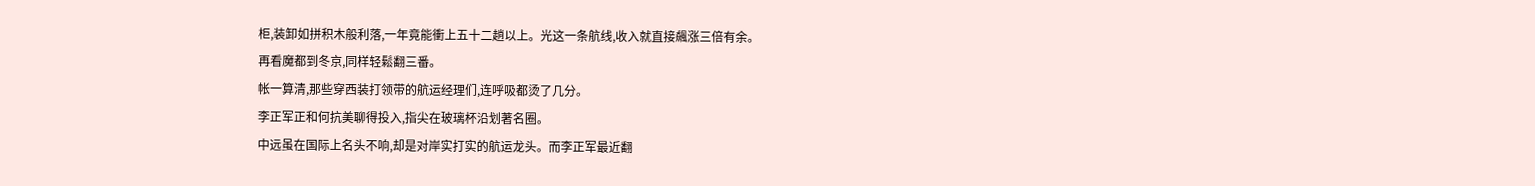柜,装卸如拼积木般利落,一年竟能衝上五十二趟以上。光这一条航线,收入就直接飆涨三倍有余。
再看魔都到冬京,同样轻鬆翻三番。
帐一算清,那些穿西装打领带的航运经理们,连呼吸都烫了几分。
李正军正和何抗美聊得投入,指尖在玻璃杯沿划著名圈。
中远虽在国际上名头不响,却是对岸实打实的航运龙头。而李正军最近翻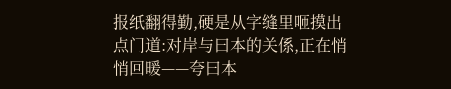报纸翻得勤,硬是从字缝里咂摸出点门道:对岸与曰本的关係,正在悄悄回暖——夸曰本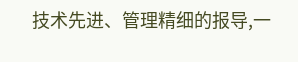技术先进、管理精细的报导,一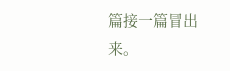篇接一篇冒出来。